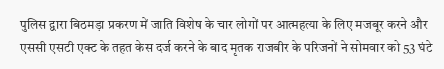पुलिस द्वारा बिठमड़ा प्रकरण में जाति विशेष के चार लोगों पर आत्महत्या के लिए मजबूर करने और एससी एसटी एक्ट के तहत केस दर्ज करने के बाद मृतक राजबीर के परिजनों ने सोमवार को 53 घंटे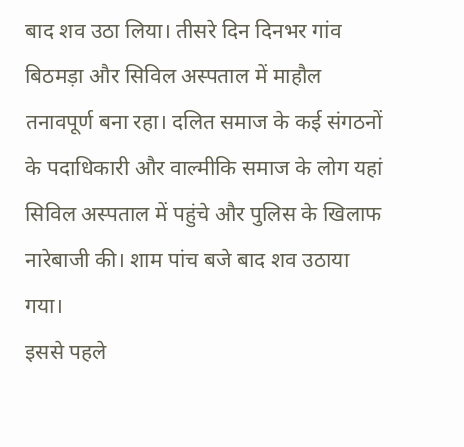बाद शव उठा लिया। तीसरे दिन दिनभर गांव बिठमड़ा और सिविल अस्पताल में माहौल तनावपूर्ण बना रहा। दलित समाज के कई संगठनों के पदाधिकारी और वाल्मीकि समाज के लोग यहां सिविल अस्पताल में पहुंचे और पुलिस के खिलाफ नारेबाजी की। शाम पांच बजे बाद शव उठाया गया।
इससे पहले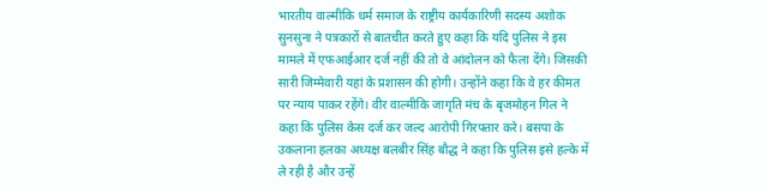भारतीय वाल्मीकि धर्म समाज के राष्ट्रीय कार्यकारिणी सदस्य अशोक सुनसुना ने पत्रकारों से बातचीत करते हुए कहा कि यदि पुलिस ने इस मामले में एफआईआर दर्ज नहीं की तो वे आंदोलन को फैला देंगे। जिसकी सारी जिम्मेवारी यहां के प्रशासन की होगी। उन्होंने कहा कि वे हर कीमत पर न्याय पाकर रहेंगे। वीर वाल्मीकि जागृति मंच के बृजमोहन गिल ने कहा कि पुलिस केस दर्ज कर जल्द आरोपी गिरफ्तार करे। बसपा के उकलाना हलका अध्यक्ष बलबीर सिंह बौद्ध ने कहा कि पुलिस इसे हल्के में ले रही है और उन्हें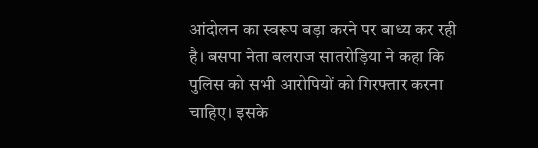आंदोलन का स्वरूप बड़ा करने पर बाध्य कर रही है। बसपा नेता बलराज सातरोड़िया ने कहा कि पुलिस को सभी आरोपियों को गिरफ्तार करना चाहिए। इसके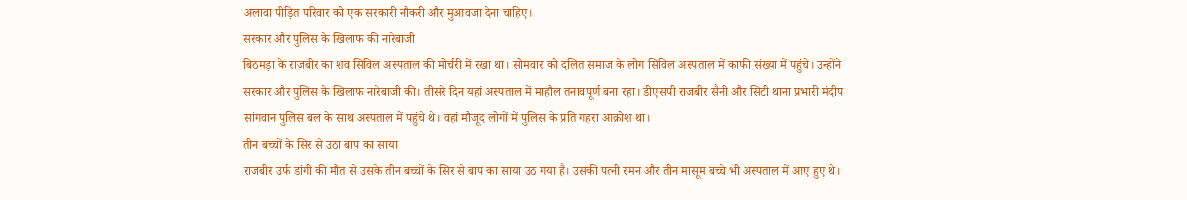अलावा पीड़ित परिवार को एक सरकारी नौकरी और मुआवजा देना चाहिए।
सरकार और पुलिस के खिलाफ की नारेबाजी
बिठमड़ा के राजबीर का शव सिविल अस्पताल की मोर्चरी में रखा था। सोमवार को दलित समाज के लोग सिविल अस्पताल में काफी संख्या में पहुंचे। उन्होंने सरकार और पुलिस के खिलाफ नारेबाजी की। तीसरे दिन यहां अस्पताल में माहौल तनावपूर्ण बना रहा। डीएसपी राजबीर सैनी और सिटी थाना प्रभारी मंदीप सांगवान पुलिस बल के साथ अस्पताल में पहुंचे थे। वहां मौजूद लोगों में पुलिस के प्रति गहरा आक्रोश था।
तीन बच्चों के सिर से उठा बाप का साया
राजबीर उर्फ डांगी की मौत से उसके तीन बच्चों के सिर से बाप का साया उठ गया है। उसकी पत्नी रमन और तीन मासूम बच्चे भी अस्पताल में आए हुए थे।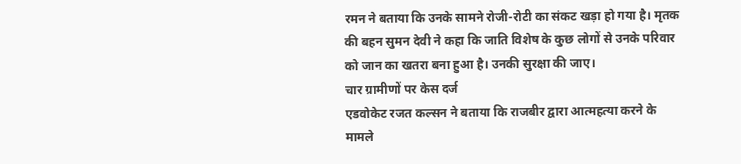रमन ने बताया कि उनके सामने रोजी-रोटी का संकट खड़ा हो गया है। मृतक की बहन सुमन देवी ने कहा कि जाति विशेष के कुछ लोगों से उनके परिवार को जान का खतरा बना हुआ है। उनकी सुरक्षा की जाए।
चार ग्रामीणों पर केस दर्ज
एडवोकेट रजत कल्सन ने बताया कि राजबीर द्वारा आत्महत्या करने के मामले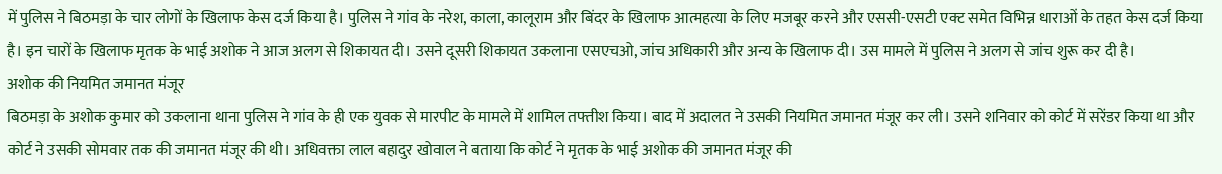में पुलिस ने बिठमड़ा के चार लोगों के खिलाफ केस दर्ज किया है। पुलिस ने गांव के नरेश, काला, कालूराम और बिंदर के खिलाफ आत्महत्या के लिए मजबूर करने और एससी-एसटी एक्ट समेत विभिन्न धाराओं के तहत केस दर्ज किया है। इन चारों के खिलाफ मृतक के भाई अशोक ने आज अलग से शिकायत दी। उसने दूसरी शिकायत उकलाना एसएचओ, जांच अधिकारी और अन्य के खिलाफ दी। उस मामले में पुलिस ने अलग से जांच शुरू कर दी है।
अशोक की नियमित जमानत मंजूर
बिठमड़ा के अशोक कुमार को उकलाना थाना पुलिस ने गांव के ही एक युवक से मारपीट के मामले में शामिल तफ्तीश किया। बाद में अदालत ने उसकी नियमित जमानत मंजूर कर ली। उसने शनिवार को कोर्ट में सरेंडर किया था और कोर्ट ने उसकी सोमवार तक की जमानत मंजूर की थी। अधिवक्ता लाल बहादुर खोवाल ने बताया कि कोर्ट ने मृतक के भाई अशोक की जमानत मंजूर की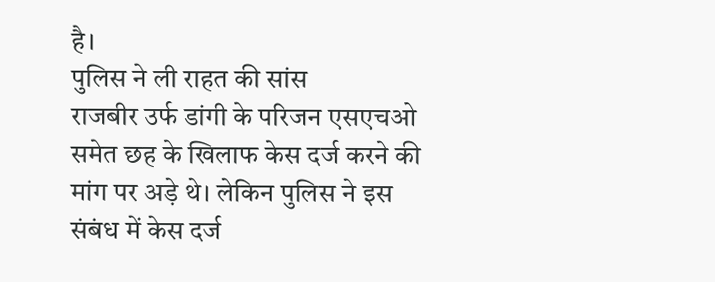है।
पुलिस ने ली राहत की सांस
राजबीर उर्फ डांगी के परिजन एसएचओ समेत छह के खिलाफ केस दर्ज करने की मांग पर अड़े थे। लेकिन पुलिस ने इस संबंध में केस दर्ज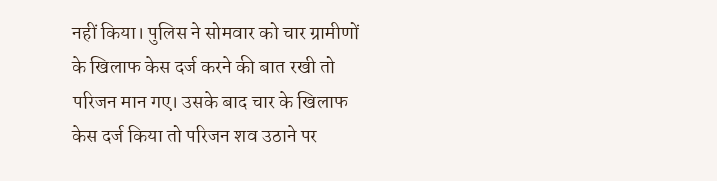नहीं किया। पुलिस ने सोमवार को चार ग्रामीणों के खिलाफ केस दर्ज करने की बात रखी तो परिजन मान गए। उसके बाद चार के खिलाफ केस दर्ज किया तो परिजन शव उठाने पर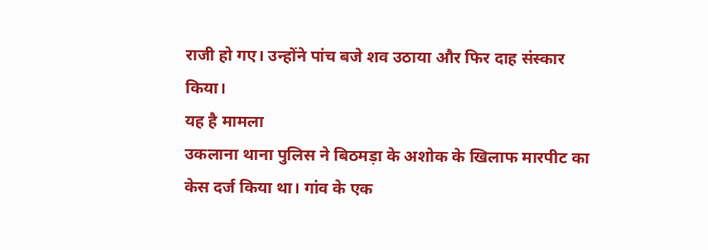राजी हो गए। उन्होंने पांच बजे शव उठाया और फिर दाह संस्कार किया।
यह है मामला
उकलाना थाना पुलिस ने बिठमड़ा के अशोक के खिलाफ मारपीट का केस दर्ज किया था। गांव के एक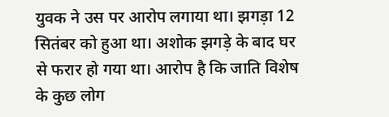युवक ने उस पर आरोप लगाया था। झगड़ा 12 सितंबर को हुआ था। अशोक झगड़े के बाद घर से फरार हो गया था। आरोप है कि जाति विशेष के कुछ लोग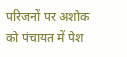परिजनों पर अशोक को पंचायत में पेश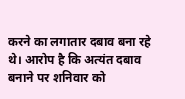करने का लगातार दबाव बना रहे थे। आरोप है कि अत्यंत दबाव बनाने पर शनिवार को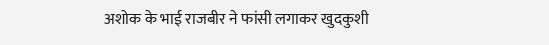अशोक के भाई राजबीर ने फांसी लगाकर खुदकुशी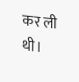कर ली थी।